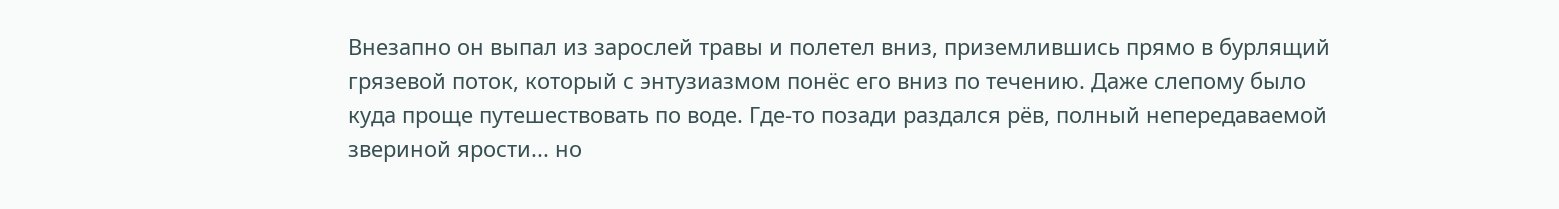Внезапно он выпал из зарослей травы и полетел вниз, приземлившись прямо в бурлящий грязевой поток, который с энтузиазмом понёс его вниз по течению. Даже слепому было куда проще путешествовать по воде. Где-то позади раздался рёв, полный непередаваемой звериной ярости... но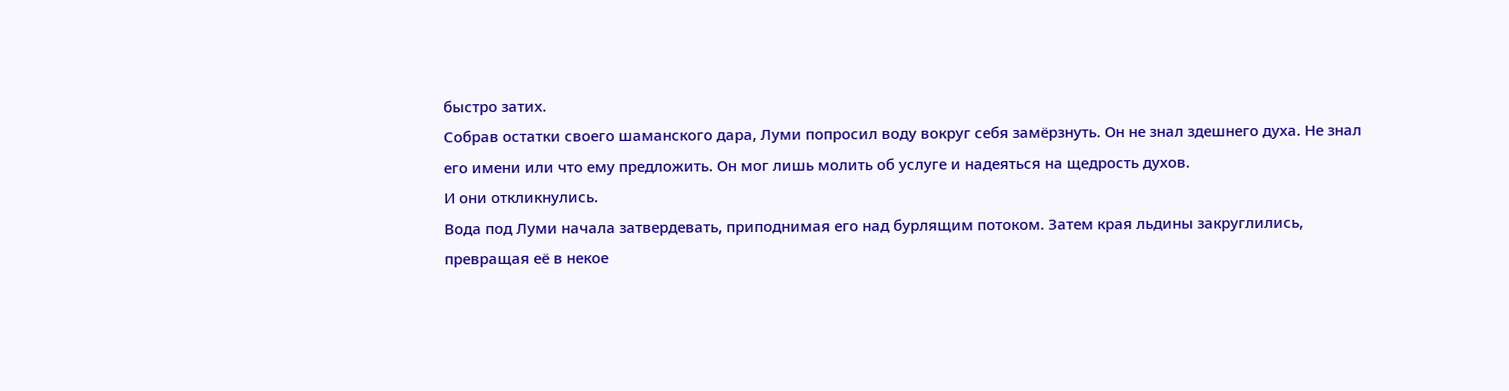быстро затих.
Собрав остатки своего шаманского дара, Луми попросил воду вокруг себя замёрзнуть. Он не знал здешнего духа. Не знал его имени или что ему предложить. Он мог лишь молить об услуге и надеяться на щедрость духов.
И они откликнулись.
Вода под Луми начала затвердевать, приподнимая его над бурлящим потоком. Затем края льдины закруглились, превращая её в некое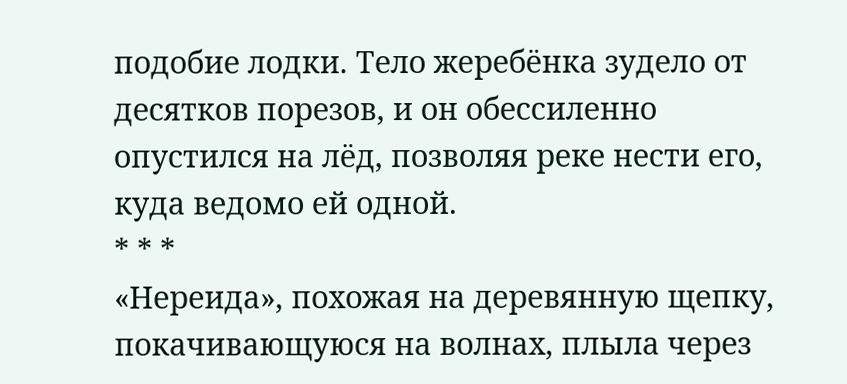подобие лодки. Тело жеребёнка зудело от десятков порезов, и он обессиленно опустился на лёд, позволяя реке нести его, куда ведомо ей одной.
* * *
«Нереида», похожая на деревянную щепку, покачивающуюся на волнах, плыла через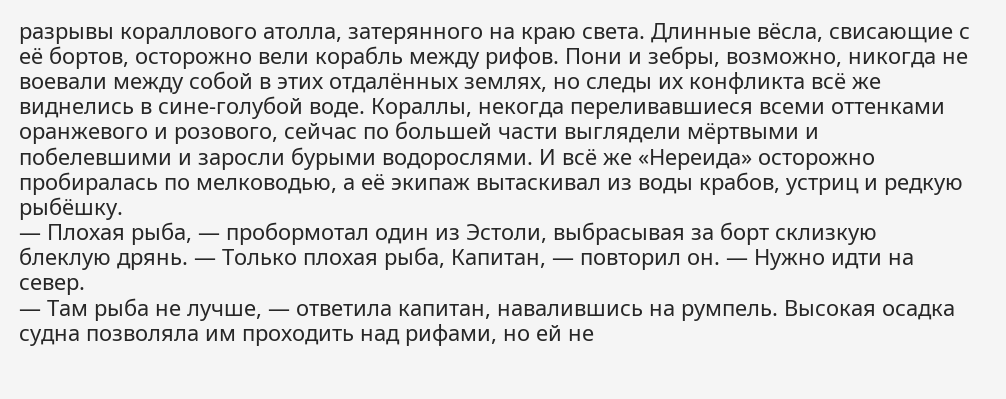разрывы кораллового атолла, затерянного на краю света. Длинные вёсла, свисающие с её бортов, осторожно вели корабль между рифов. Пони и зебры, возможно, никогда не воевали между собой в этих отдалённых землях, но следы их конфликта всё же виднелись в сине-голубой воде. Кораллы, некогда переливавшиеся всеми оттенками оранжевого и розового, сейчас по большей части выглядели мёртвыми и побелевшими и заросли бурыми водорослями. И всё же «Нереида» осторожно пробиралась по мелководью, а её экипаж вытаскивал из воды крабов, устриц и редкую рыбёшку.
— Плохая рыба, — пробормотал один из Эстоли, выбрасывая за борт склизкую блеклую дрянь. — Только плохая рыба, Капитан, — повторил он. — Нужно идти на север.
— Там рыба не лучше, — ответила капитан, навалившись на румпель. Высокая осадка судна позволяла им проходить над рифами, но ей не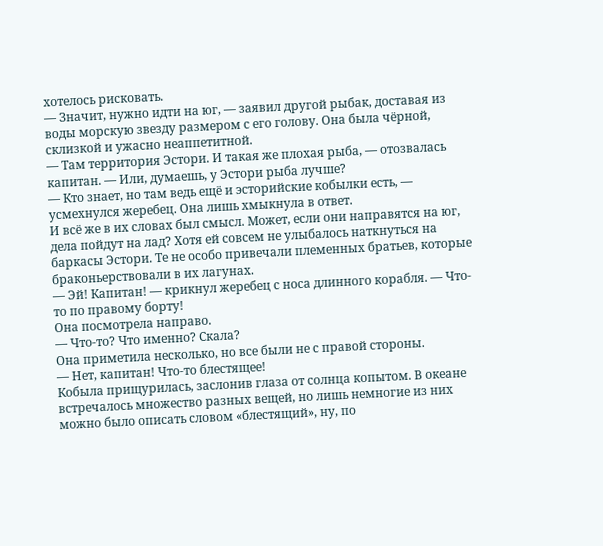хотелось рисковать.
— Значит, нужно идти на юг, — заявил другой рыбак, доставая из воды морскую звезду размером с его голову. Она была чёрной, склизкой и ужасно неаппетитной.
— Там территория Эстори. И такая же плохая рыба, — отозвалась капитан. — Или, думаешь, у Эстори рыба лучше?
— Кто знает, но там ведь ещё и эсторийские кобылки есть, — усмехнулся жеребец. Она лишь хмыкнула в ответ.
И всё же в их словах был смысл. Может, если они направятся на юг, дела пойдут на лад? Хотя ей совсем не улыбалось наткнуться на баркасы Эстори. Те не особо привечали племенных братьев, которые браконьерствовали в их лагунах.
— Эй! Капитан! — крикнул жеребец с носа длинного корабля. — Что-то по правому борту!
Она посмотрела направо.
— Что-то? Что именно? Скала?
Она приметила несколько, но все были не с правой стороны.
— Нет, капитан! Что-то блестящее!
Кобыла прищурилась, заслонив глаза от солнца копытом. В океане встречалось множество разных вещей, но лишь немногие из них можно было описать словом «блестящий», ну, по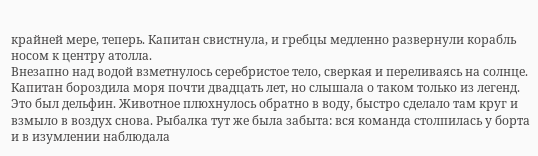крайней мере, теперь. Капитан свистнула, и гребцы медленно развернули корабль носом к центру атолла.
Внезапно над водой взметнулось серебристое тело, сверкая и переливаясь на солнце. Капитан бороздила моря почти двадцать лет, но слышала о таком только из легенд. Это был дельфин. Животное плюхнулось обратно в воду, быстро сделало там круг и взмыло в воздух снова. Рыбалка тут же была забыта: вся команда столпилась у борта и в изумлении наблюдала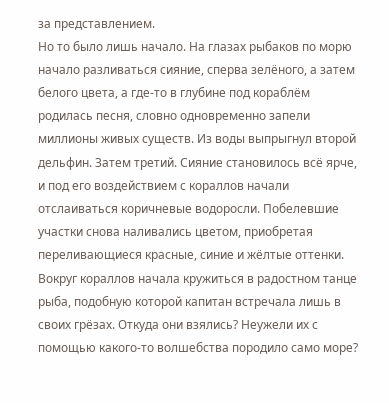за представлением.
Но то было лишь начало. На глазах рыбаков по морю начало разливаться сияние, сперва зелёного, а затем белого цвета, а где-то в глубине под кораблём родилась песня, словно одновременно запели миллионы живых существ. Из воды выпрыгнул второй дельфин. Затем третий. Сияние становилось всё ярче, и под его воздействием с кораллов начали отслаиваться коричневые водоросли. Побелевшие участки снова наливались цветом, приобретая переливающиеся красные, синие и жёлтые оттенки. Вокруг кораллов начала кружиться в радостном танце рыба, подобную которой капитан встречала лишь в своих грёзах. Откуда они взялись? Неужели их с помощью какого-то волшебства породило само море?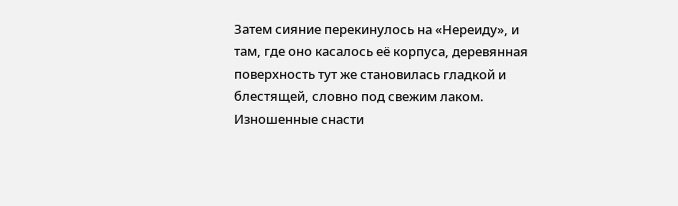Затем сияние перекинулось на «Нереиду», и там, где оно касалось её корпуса, деревянная поверхность тут же становилась гладкой и блестящей, словно под свежим лаком. Изношенные снасти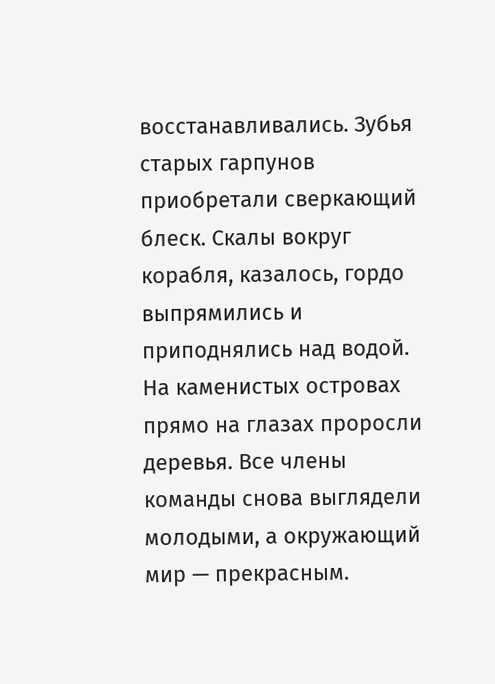восстанавливались. Зубья старых гарпунов приобретали сверкающий блеск. Скалы вокруг корабля, казалось, гордо выпрямились и приподнялись над водой. На каменистых островах прямо на глазах проросли деревья. Все члены команды снова выглядели молодыми, а окружающий мир — прекрасным.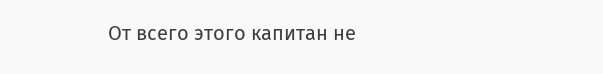От всего этого капитан не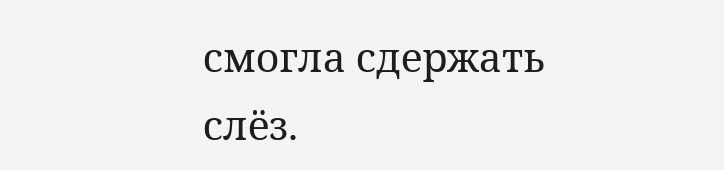смогла сдержать слёз.